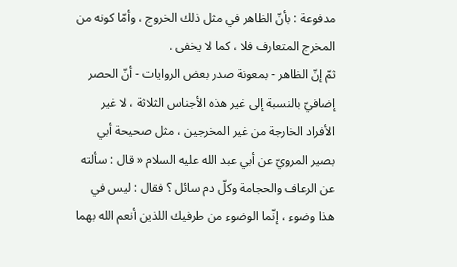مدفوعة : بأنّ الظاهر في مثل ذلك الخروج ، وأمّا كونه من المخرج المتعارف فلا ، كما لا يخفى .
ثمّ إنّ الظاهر - بمعونة صدر بعض الروايات - أنّ الحصر إضافيّ بالنسبة إلى غير هذه الأجناس الثلاثة ، لا غير الأفراد الخارجة من غير المخرجين ، مثل صحيحة أبي بصير المرويّ عن أبي عبد الله عليه السلام « قال : سألته عن الرعاف والحجامة وكلّ دم سائل ؟ فقال : ليس في هذا وضوء ، إنّما الوضوء من طرفيك اللذين أنعم الله بهما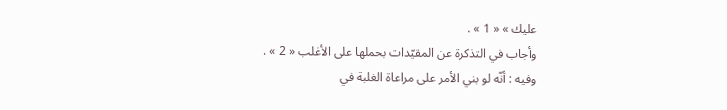عليك » « 1 » .
وأجاب في التذكرة عن المقيّدات بحملها على الأغلب « 2 » .
وفيه : أنّه لو بني الأمر على مراعاة الغلبة في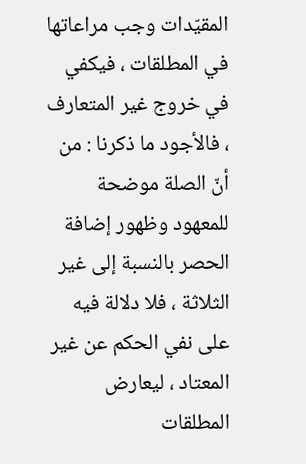المقيّدات وجب مراعاتها في المطلقات ، فيكفي في خروج غير المتعارف ، فالأجود ما ذكرنا : من أنّ الصلة موضحة للمعهود وظهور إضافة الحصر بالنسبة إلى غير الثلاثة ، فلا دلالة فيه على نفي الحكم عن غير المعتاد ، ليعارض المطلقات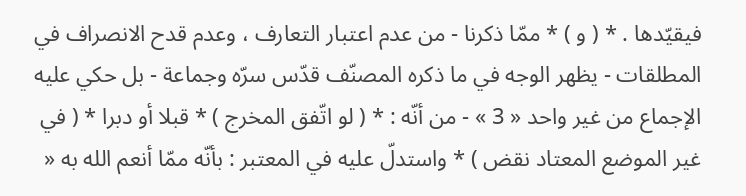فيقيّدها . * ( و ) * ممّا ذكرنا - من عدم اعتبار التعارف ، وعدم قدح الانصراف في المطلقات - يظهر الوجه في ما ذكره المصنّف قدّس سرّه وجماعة - بل حكي عليه الإجماع من غير واحد « 3 » - من أنّه : * ( لو اتّفق المخرج ) * قبلا أو دبرا * ( في غير الموضع المعتاد نقض ) * واستدلّ عليه في المعتبر : بأنّه ممّا أنعم الله به «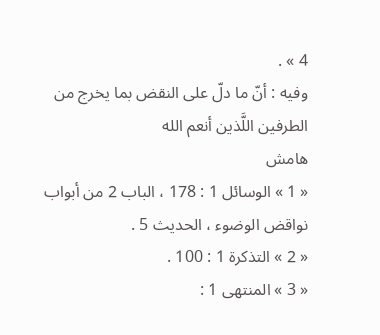4 » .
وفيه : أنّ ما دلّ على النقض بما يخرج من الطرفين اللَّذين أنعم الله
هامش
« 1 » الوسائل 1 : 178 ، الباب 2 من أبواب نواقض الوضوء ، الحديث 5 .
« 2 » التذكرة 1 : 100 .
« 3 » المنتهى 1 :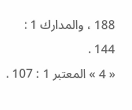188 ، والمدارك 1 : 144 .
« 4 » المعتبر 1 : 107 .